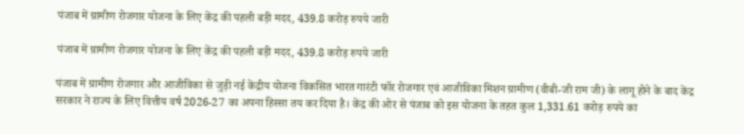पंजाब में ग्रामीण रोजगार योजना के लिए केंद्र की पहली बड़ी मदद, 439.8 करोड़ रुपये जारी

पंजाब में ग्रामीण रोजगार योजना के लिए केंद्र की पहली बड़ी मदद, 439.8 करोड़ रुपये जारी

पंजाब में ग्रामीण रोजगार और आजीविका से जुड़ी नई केंद्रीय योजना विकसित भारत गारंटी फॉर रोजगार एवं आजीविका मिशन ग्रामीण (वीबी-जी राम जी) के लागू होने के बाद केंद्र सरकार ने राज्य के लिए वित्तीय वर्ष 2026-27 का अपना हिस्सा तय कर दिया है। केंद्र की ओर से पंजाब को इस योजना के तहत कुल 1,331.61 करोड़ रुपये का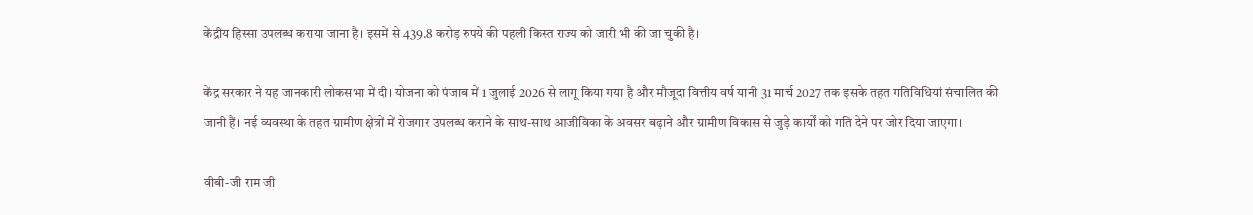केंद्रीय हिस्सा उपलब्ध कराया जाना है। इसमें से 439.8 करोड़ रुपये की पहली किस्त राज्य को जारी भी की जा चुकी है।

केंद्र सरकार ने यह जानकारी लोकसभा में दी। योजना को पंजाब में 1 जुलाई 2026 से लागू किया गया है और मौजूदा वित्तीय वर्ष यानी 31 मार्च 2027 तक इसके तहत गतिविधियां संचालित की जानी हैं। नई व्यवस्था के तहत ग्रामीण क्षेत्रों में रोजगार उपलब्ध कराने के साथ-साथ आजीविका के अवसर बढ़ाने और ग्रामीण विकास से जुड़े कार्यों को गति देने पर जोर दिया जाएगा।

वीबी-जी राम जी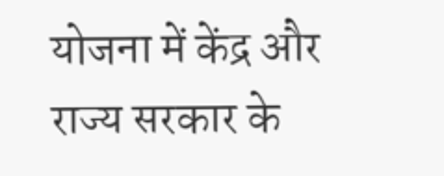योजना में केंद्र और राज्य सरकार के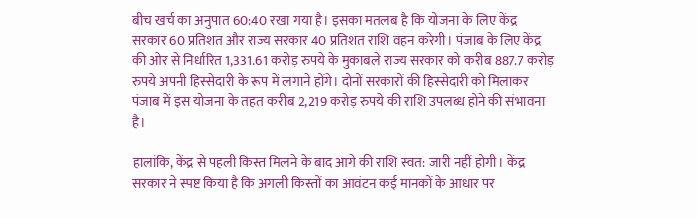बीच खर्च का अनुपात 60:40 रखा गया है। इसका मतलब है कि योजना के लिए केंद्र सरकार 60 प्रतिशत और राज्य सरकार 40 प्रतिशत राशि वहन करेगी। पंजाब के लिए केंद्र की ओर से निर्धारित 1,331.61 करोड़ रुपये के मुकाबले राज्य सरकार को करीब 887.7 करोड़ रुपये अपनी हिस्सेदारी के रूप में लगाने होंगे। दोनों सरकारों की हिस्सेदारी को मिलाकर पंजाब में इस योजना के तहत करीब 2,219 करोड़ रुपये की राशि उपलब्ध होने की संभावना है।

हालांकि, केंद्र से पहली किस्त मिलने के बाद आगे की राशि स्वत: जारी नहीं होगी। केंद्र सरकार ने स्पष्ट किया है कि अगली किस्तों का आवंटन कई मानकों के आधार पर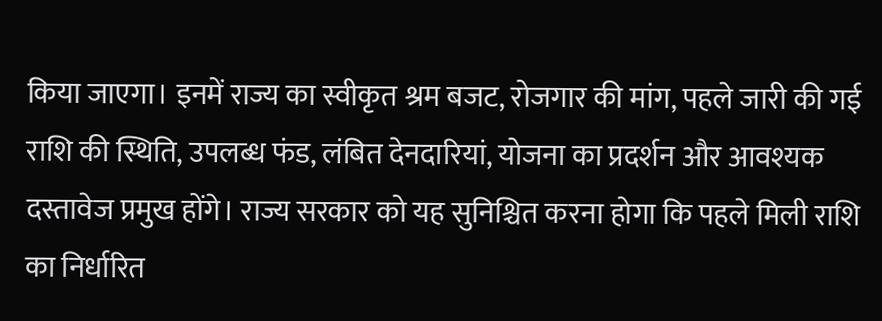किया जाएगा। इनमें राज्य का स्वीकृत श्रम बजट, रोजगार की मांग, पहले जारी की गई राशि की स्थिति, उपलब्ध फंड, लंबित देनदारियां, योजना का प्रदर्शन और आवश्यक दस्तावेज प्रमुख होंगे। राज्य सरकार को यह सुनिश्चित करना होगा कि पहले मिली राशि का निर्धारित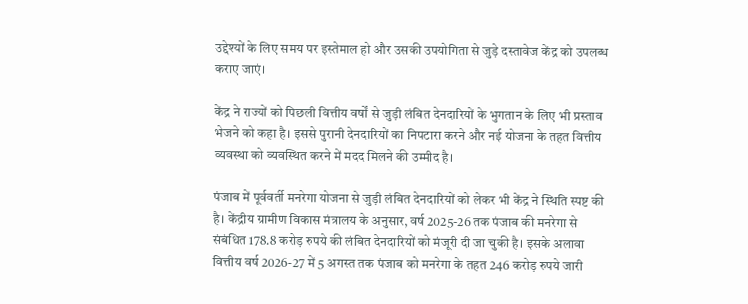उद्देश्यों के लिए समय पर इस्तेमाल हो और उसकी उपयोगिता से जुड़े दस्तावेज केंद्र को उपलब्ध कराए जाएं।

केंद्र ने राज्यों को पिछली वित्तीय वर्षों से जुड़ी लंबित देनदारियों के भुगतान के लिए भी प्रस्ताव भेजने को कहा है। इससे पुरानी देनदारियों का निपटारा करने और नई योजना के तहत वित्तीय व्यवस्था को व्यवस्थित करने में मदद मिलने की उम्मीद है।

पंजाब में पूर्ववर्ती मनरेगा योजना से जुड़ी लंबित देनदारियों को लेकर भी केंद्र ने स्थिति स्पष्ट की है। केंद्रीय ग्रामीण विकास मंत्रालय के अनुसार, वर्ष 2025-26 तक पंजाब की मनरेगा से संबंधित 178.8 करोड़ रुपये की लंबित देनदारियों को मंजूरी दी जा चुकी है। इसके अलावा वित्तीय वर्ष 2026-27 में 5 अगस्त तक पंजाब को मनरेगा के तहत 246 करोड़ रुपये जारी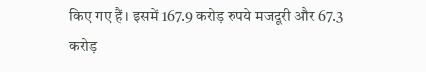किए गए हैं। इसमें 167.9 करोड़ रुपये मजदूरी और 67.3 करोड़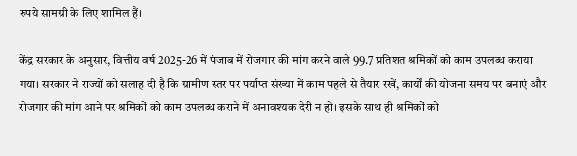रुपये सामग्री के लिए शामिल हैं।

केंद्र सरकार के अनुसार, वित्तीय वर्ष 2025-26 में पंजाब में रोजगार की मांग करने वाले 99.7 प्रतिशत श्रमिकों को काम उपलब्ध कराया गया। सरकार ने राज्यों को सलाह दी है कि ग्रामीण स्तर पर पर्याप्त संख्या में काम पहले से तैयार रखें, कार्यों की योजना समय पर बनाएं और रोजगार की मांग आने पर श्रमिकों को काम उपलब्ध कराने में अनावश्यक देरी न हो। इसके साथ ही श्रमिकों को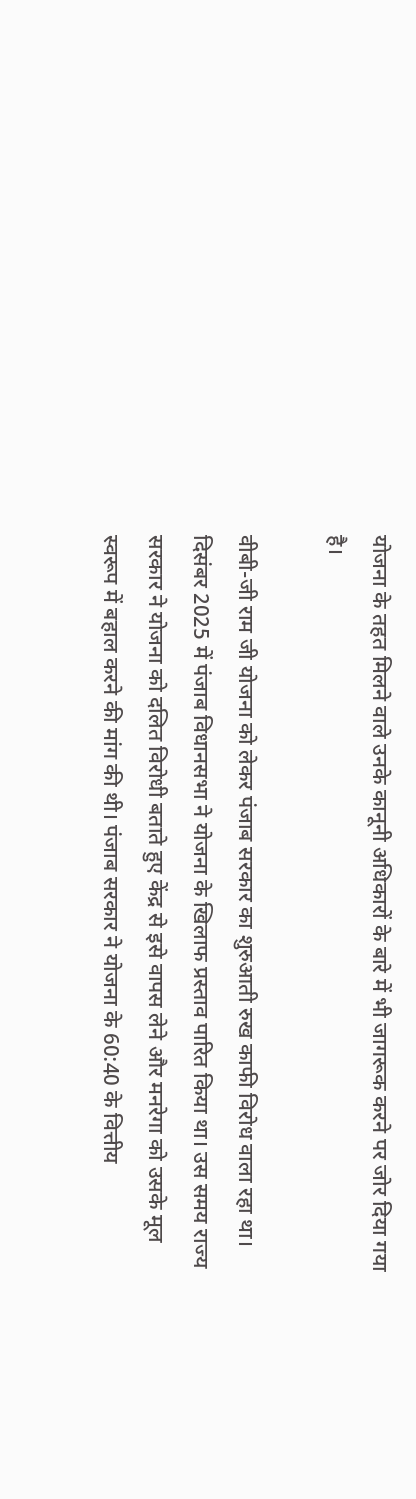योजना के तहत मिलने वाले उनके कानूनी अधिकारों के बारे में भी जागरूक करने पर जोर दिया गया है।

वीबी-जी राम जी योजना को लेकर पंजाब सरकार का शुरुआती रुख काफी विरोध वाला रहा था। दिसंबर 2025 में पंजाब विधानसभा ने योजना के खिलाफ प्रस्ताव पारित किया था। उस समय राज्य सरकार ने योजना को दलित विरोधी बताते हुए केंद्र से इसे वापस लेने और मनरेगा को उसके मूल स्वरूप में बहाल करने की मांग की थी। पंजाब सरकार ने योजना के 60:40 के वित्तीय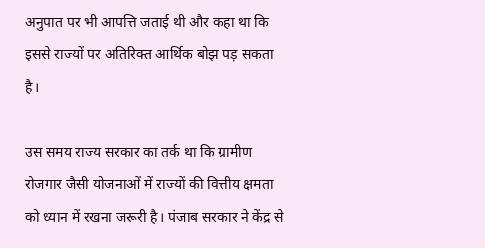अनुपात पर भी आपत्ति जताई थी और कहा था कि इससे राज्यों पर अतिरिक्त आर्थिक बोझ पड़ सकता है।

उस समय राज्य सरकार का तर्क था कि ग्रामीण रोजगार जैसी योजनाओं में राज्यों की वित्तीय क्षमता को ध्यान में रखना जरूरी है। पंजाब सरकार ने केंद्र से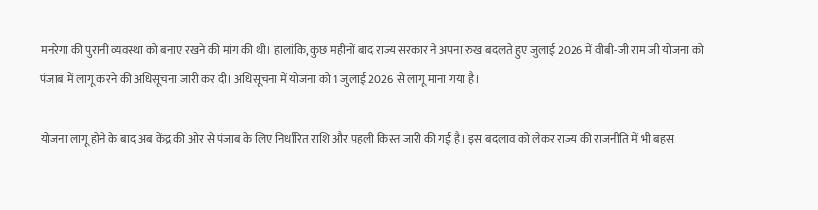मनरेगा की पुरानी व्यवस्था को बनाए रखने की मांग की थी। हालांकि, कुछ महीनों बाद राज्य सरकार ने अपना रुख बदलते हुए जुलाई 2026 में वीबी-जी राम जी योजना को पंजाब में लागू करने की अधिसूचना जारी कर दी। अधिसूचना में योजना को 1 जुलाई 2026 से लागू माना गया है।

योजना लागू होने के बाद अब केंद्र की ओर से पंजाब के लिए निर्धारित राशि और पहली किस्त जारी की गई है। इस बदलाव को लेकर राज्य की राजनीति में भी बहस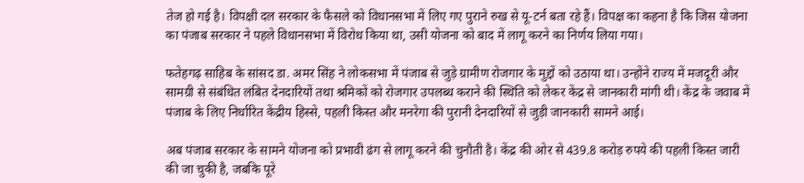तेज हो गई है। विपक्षी दल सरकार के फैसले को विधानसभा में लिए गए पुराने रुख से यू-टर्न बता रहे हैं। विपक्ष का कहना है कि जिस योजना का पंजाब सरकार ने पहले विधानसभा में विरोध किया था, उसी योजना को बाद में लागू करने का निर्णय लिया गया।

फतेहगढ़ साहिब के सांसद डा. अमर सिंह ने लोकसभा में पंजाब से जुड़े ग्रामीण रोजगार के मुद्दों को उठाया था। उन्होंने राज्य में मजदूरी और सामग्री से संबंधित लंबित देनदारियों तथा श्रमिकों को रोजगार उपलब्ध कराने की स्थिति को लेकर केंद्र से जानकारी मांगी थी। केंद्र के जवाब में पंजाब के लिए निर्धारित केंद्रीय हिस्से, पहली किस्त और मनरेगा की पुरानी देनदारियों से जुड़ी जानकारी सामने आई।

अब पंजाब सरकार के सामने योजना को प्रभावी ढंग से लागू करने की चुनौती है। केंद्र की ओर से 439.8 करोड़ रुपये की पहली किस्त जारी की जा चुकी है, जबकि पूरे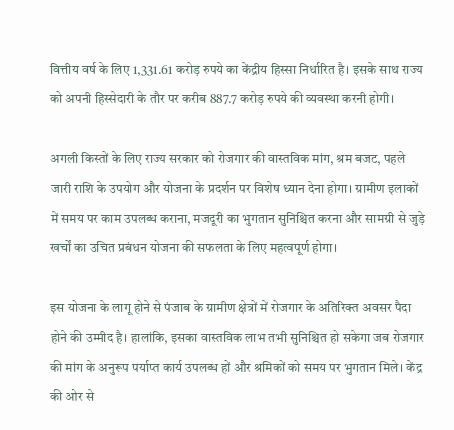वित्तीय वर्ष के लिए 1,331.61 करोड़ रुपये का केंद्रीय हिस्सा निर्धारित है। इसके साथ राज्य को अपनी हिस्सेदारी के तौर पर करीब 887.7 करोड़ रुपये की व्यवस्था करनी होगी।

अगली किस्तों के लिए राज्य सरकार को रोजगार की वास्तविक मांग, श्रम बजट, पहले जारी राशि के उपयोग और योजना के प्रदर्शन पर विशेष ध्यान देना होगा। ग्रामीण इलाकों में समय पर काम उपलब्ध कराना, मजदूरी का भुगतान सुनिश्चित करना और सामग्री से जुड़े खर्चों का उचित प्रबंधन योजना की सफलता के लिए महत्वपूर्ण होगा।

इस योजना के लागू होने से पंजाब के ग्रामीण क्षेत्रों में रोजगार के अतिरिक्त अवसर पैदा होने की उम्मीद है। हालांकि, इसका वास्तविक लाभ तभी सुनिश्चित हो सकेगा जब रोजगार की मांग के अनुरूप पर्याप्त कार्य उपलब्ध हों और श्रमिकों को समय पर भुगतान मिले। केंद्र की ओर से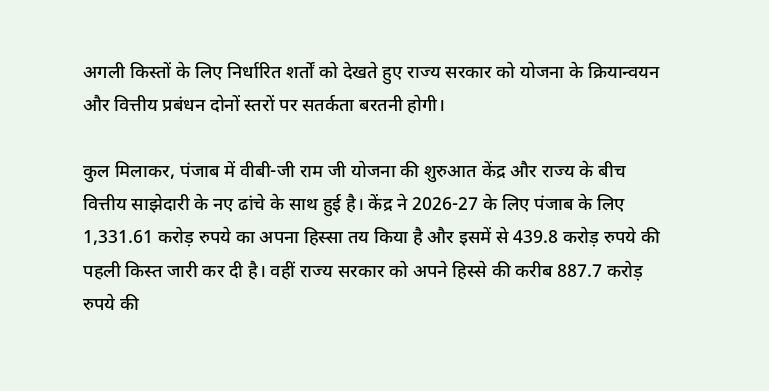अगली किस्तों के लिए निर्धारित शर्तों को देखते हुए राज्य सरकार को योजना के क्रियान्वयन और वित्तीय प्रबंधन दोनों स्तरों पर सतर्कता बरतनी होगी।

कुल मिलाकर, पंजाब में वीबी-जी राम जी योजना की शुरुआत केंद्र और राज्य के बीच वित्तीय साझेदारी के नए ढांचे के साथ हुई है। केंद्र ने 2026-27 के लिए पंजाब के लिए 1,331.61 करोड़ रुपये का अपना हिस्सा तय किया है और इसमें से 439.8 करोड़ रुपये की पहली किस्त जारी कर दी है। वहीं राज्य सरकार को अपने हिस्से की करीब 887.7 करोड़ रुपये की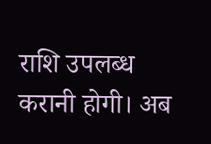राशि उपलब्ध करानी होगी। अब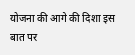योजना की आगे की दिशा इस बात पर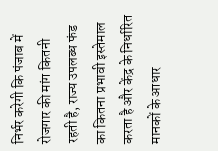निर्भर करेगी कि पंजाब में रोजगार की मांग कितनी रहती है, राज्य उपलब्ध फंड का कितना प्रभावी इस्तेमाल करता है और केंद्र के निर्धारित मानकों के आधार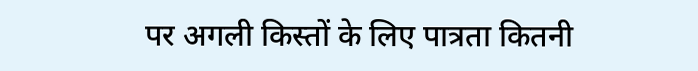पर अगली किस्तों के लिए पात्रता कितनी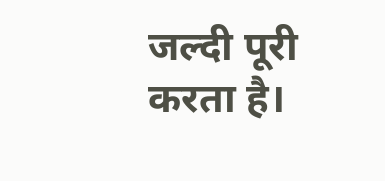जल्दी पूरी करता है।